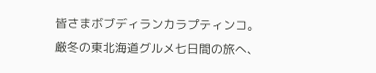皆さまボブディランカラプティンコ。厳冬の東北海道グルメ七日間の旅へ、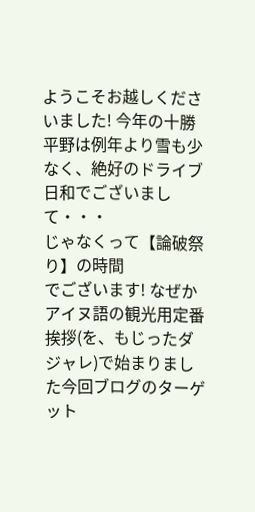ようこそお越しくださいました! 今年の十勝平野は例年より雪も少なく、絶好のドライブ日和でございまして・・・
じゃなくって【論破祭り】の時間
でございます! なぜかアイヌ語の観光用定番挨拶(を、もじったダジャレ)で始まりました今回ブログのターゲット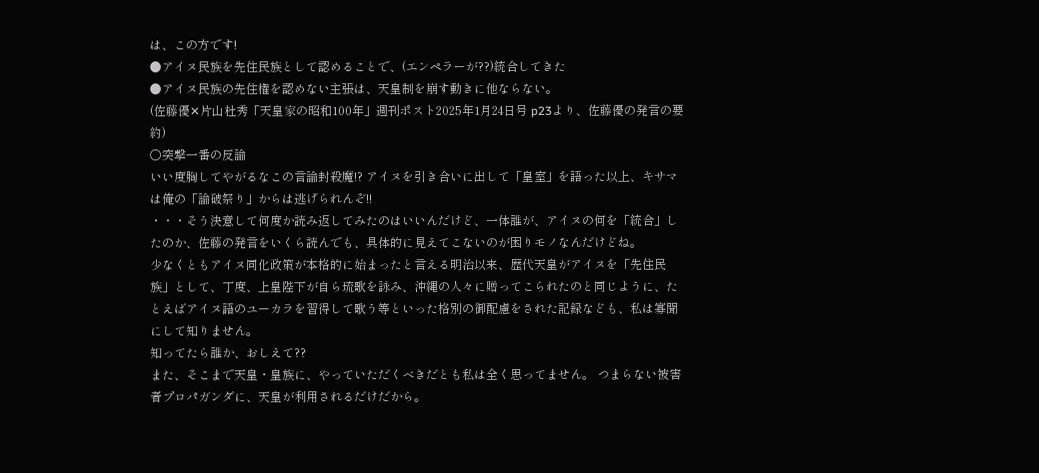は、この方です!
●アイヌ民族を先住民族として認めることで、(エンペラーが??)統合してきた
●アイヌ民族の先住権を認めない主張は、天皇制を崩す動きに他ならない。
(佐藤優✕片山杜秀「天皇家の昭和100年」週刊ポスト2025年1月24日号 p23より、佐藤優の発言の要約)
〇突撃一番の反論
いい度胸してやがるなこの言論封殺魔!? アイヌを引き合いに出して「皇室」を語った以上、キサマは俺の「論破祭り」からは逃げられんぞ!!
・・・そう決意して何度か読み返してみたのはいいんだけど、一体誰が、アイヌの何を「統合」したのか、佐藤の発言をいくら読んでも、具体的に見えてこないのが困りモノなんだけどね。
少なくともアイヌ同化政策が本格的に始まったと言える明治以来、歴代天皇がアイヌを「先住民族」として、丁度、上皇陛下が自ら琉歌を詠み、沖縄の人々に贈ってこられたのと同じように、たとえばアイヌ語のユーカラを習得して歌う等といった格別の御配慮をされた記録なども、私は寡聞にして知りません。
知ってたら誰か、おしえて??
また、そこまで天皇・皇族に、やっていただくべきだとも私は全く思ってません。 つまらない被害者プロパガンダに、天皇が利用されるだけだから。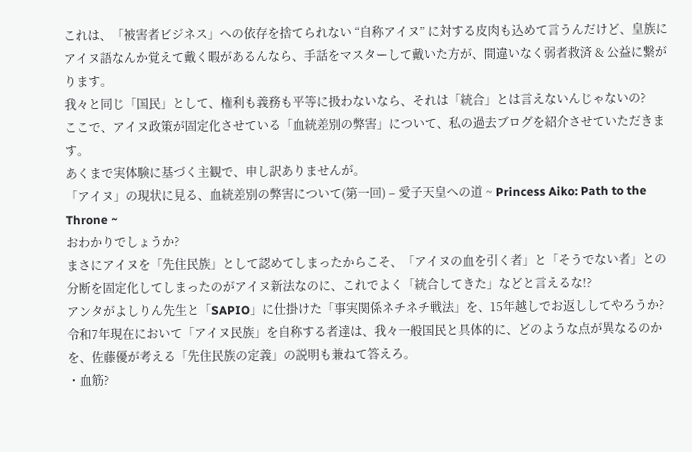これは、「被害者ビジネス」への依存を捨てられない “自称アイヌ” に対する皮肉も込めて言うんだけど、皇族にアイヌ語なんか覚えて戴く暇があるんなら、手話をマスターして戴いた方が、間違いなく弱者救済 & 公益に繋がります。
我々と同じ「国民」として、権利も義務も平等に扱わないなら、それは「統合」とは言えないんじゃないの?
ここで、アイヌ政策が固定化させている「血統差別の弊害」について、私の過去ブログを紹介させていただきます。
あくまで実体験に基づく主観で、申し訳ありませんが。
「アイヌ」の現状に見る、血統差別の弊害について(第一回) – 愛子天皇への道 ~ Princess Aiko: Path to the Throne ~
おわかりでしょうか?
まさにアイヌを「先住民族」として認めてしまったからこそ、「アイヌの血を引く者」と「そうでない者」との分断を固定化してしまったのがアイヌ新法なのに、これでよく「統合してきた」などと言えるな!?
アンタがよしりん先生と「SAPIO」に仕掛けた「事実関係ネチネチ戦法」を、15年越しでお返ししてやろうか?
令和7年現在において「アイヌ民族」を自称する者達は、我々一般国民と具体的に、どのような点が異なるのかを、佐藤優が考える「先住民族の定義」の説明も兼ねて答えろ。
・血筋?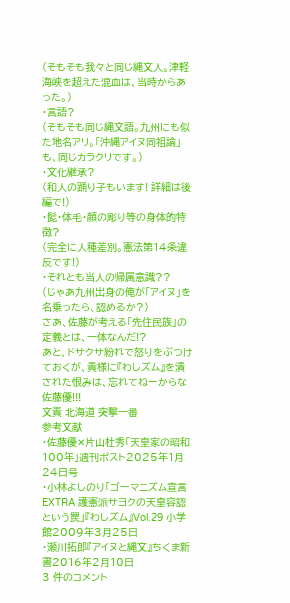(そもそも我々と同じ縄文人。津軽海峡を超えた混血は、当時からあった。)
・言語?
(そもそも同じ縄文語。九州にも似た地名アリ。「沖縄アイヌ同祖論」も、同じカラクリです。)
・文化継承?
(和人の踊り子もいます! 詳細は後編で!)
・髭・体毛・顔の彫り等の身体的特徴?
(完全に人種差別。憲法第14条違反です!)
・それとも当人の帰属意識??
(じゃあ九州出身の俺が「アイヌ」を名乗ったら、認めるか?)
さあ、佐藤が考える「先住民族」の定義とは、一体なんだ!?
あと、ドサクサ紛れで怒りをぶつけておくが、貴様に『わしズム』を潰された恨みは、忘れてねーからな佐藤優!!!
文責 北海道 突撃一番
参考文献
・佐藤優✕片山杜秀「天皇家の昭和100年」週刊ポスト2025年1月24日号
・小林よしのり「ゴーマニズム宣言EXTRA 護憲派サヨクの天皇容認という罠」『わしズム』Vol.29 小学館2009年3月25日
・瀬川拓郎『アイヌと縄文』ちくま新書2016年2月10日
3 件のコメント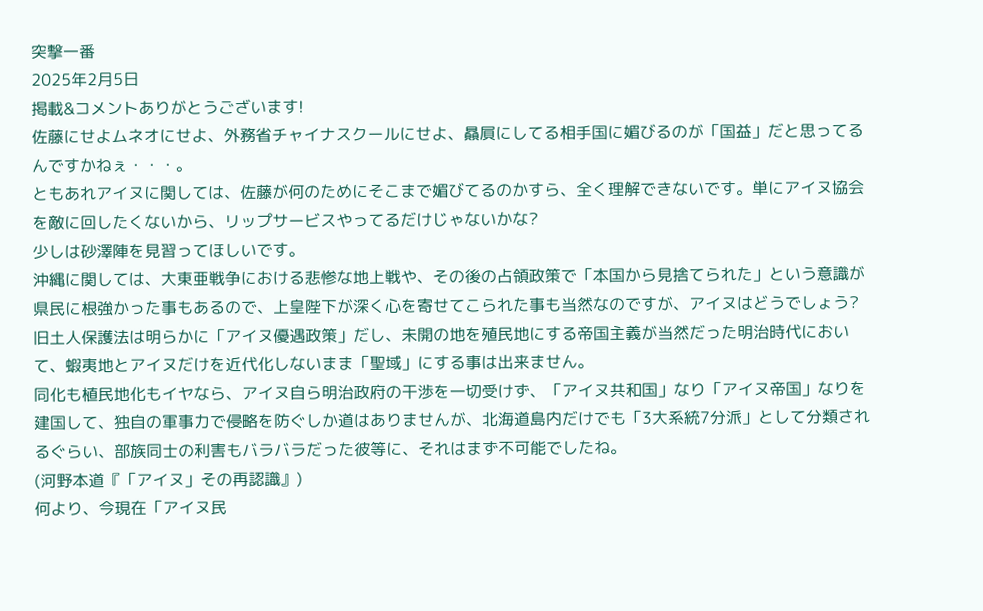突撃一番
2025年2月5日
掲載&コメントありがとうございます!
佐藤にせよムネオにせよ、外務省チャイナスクールにせよ、贔屓にしてる相手国に媚びるのが「国益」だと思ってるんですかねぇ・・・。
ともあれアイヌに関しては、佐藤が何のためにそこまで媚びてるのかすら、全く理解できないです。単にアイヌ協会を敵に回したくないから、リップサービスやってるだけじゃないかな?
少しは砂澤陣を見習ってほしいです。
沖縄に関しては、大東亜戦争における悲惨な地上戦や、その後の占領政策で「本国から見捨てられた」という意識が県民に根強かった事もあるので、上皇陛下が深く心を寄せてこられた事も当然なのですが、アイヌはどうでしょう?
旧土人保護法は明らかに「アイヌ優遇政策」だし、未開の地を殖民地にする帝国主義が当然だった明治時代において、蝦夷地とアイヌだけを近代化しないまま「聖域」にする事は出来ません。
同化も植民地化もイヤなら、アイヌ自ら明治政府の干渉を一切受けず、「アイヌ共和国」なり「アイヌ帝国」なりを建国して、独自の軍事力で侵略を防ぐしか道はありませんが、北海道島内だけでも「3大系統7分派」として分類されるぐらい、部族同士の利害もバラバラだった彼等に、それはまず不可能でしたね。
(河野本道『「アイヌ」その再認識』)
何より、今現在「アイヌ民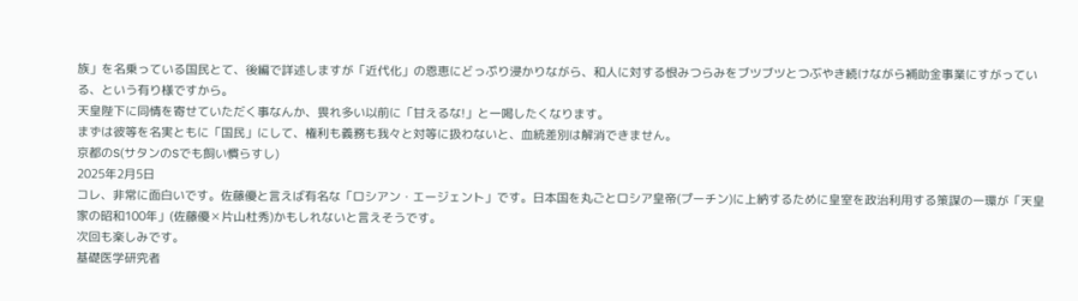族」を名乗っている国民とて、後編で詳述しますが「近代化」の恩恵にどっぷり浸かりながら、和人に対する恨みつらみをブツブツとつぶやき続けながら補助金事業にすがっている、という有り様ですから。
天皇陛下に同情を寄せていただく事なんか、畏れ多い以前に「甘えるな!」と一喝したくなります。
まずは彼等を名実ともに「国民」にして、権利も義務も我々と対等に扱わないと、血統差別は解消できません。
京都のS(サタンのSでも飼い慣らすし)
2025年2月5日
コレ、非常に面白いです。佐藤優と言えば有名な「ロシアン・エージェント」です。日本国を丸ごとロシア皇帝(プーチン)に上納するために皇室を政治利用する策謀の一環が「天皇家の昭和100年」(佐藤優✕片山杜秀)かもしれないと言えそうです。
次回も楽しみです。
基礎医学研究者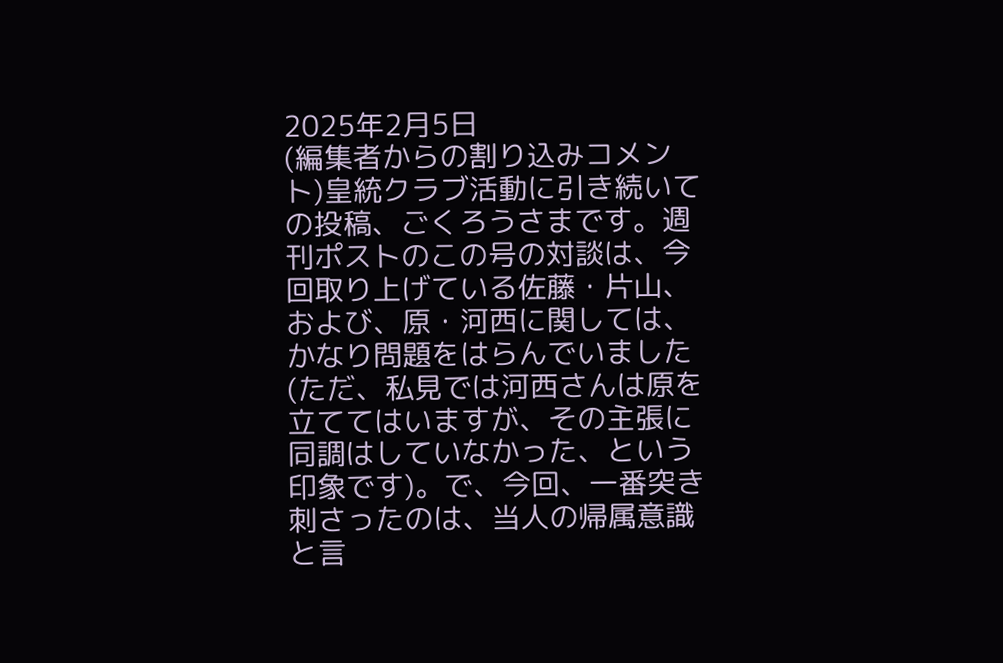2025年2月5日
(編集者からの割り込みコメント)皇統クラブ活動に引き続いての投稿、ごくろうさまです。週刊ポストのこの号の対談は、今回取り上げている佐藤・片山、および、原・河西に関しては、かなり問題をはらんでいました(ただ、私見では河西さんは原を立ててはいますが、その主張に同調はしていなかった、という印象です)。で、今回、一番突き刺さったのは、当人の帰属意識と言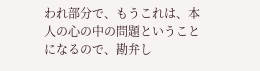われ部分で、もうこれは、本人の心の中の問題ということになるので、勘弁し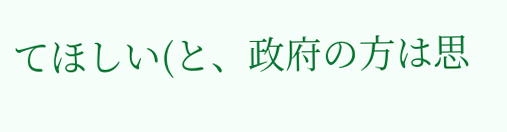てほしい(と、政府の方は思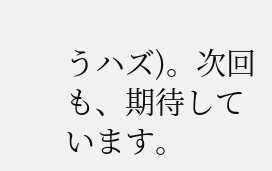うハズ)。次回も、期待しています。